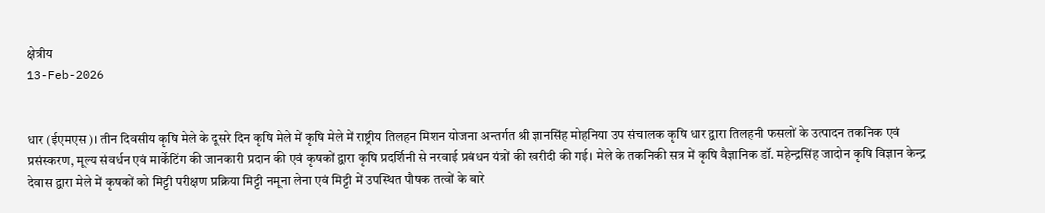क्षेत्रीय
13-Feb-2026


धार (ईएमएस)। तीन दिवसीय कृषि मेले के दूसरे दिन कृषि मेले में कृषि मेले में राष्ट्रीय तिलहन मिशन योजना अन्तर्गत श्री ज्ञानसिंह मोहनिया उप संचालक कृषि धार द्वारा तिलहनी फसलों के उत्पादन तकनिक एवं प्रसंस्करण, मूल्य संवर्धन एवं मार्केटिंग की जानकारी प्रदान की एवं कृषकों द्वारा कृषि प्रदर्शिनी से नरवाई प्रबंधन यंत्रों की खरीदी की गई। मेले के तकनिकी सत्र में कृषि वैज्ञानिक डॉ. महेन्द्रसिंह जादोन कृषि विज्ञान केन्द्र देवास द्वारा मेले में कृषकों को मिट्टी परीक्षण प्रक्रिया मिट्टी नमूना लेना एवं मिट्टी में उपस्थित पौषक तत्वों के बारे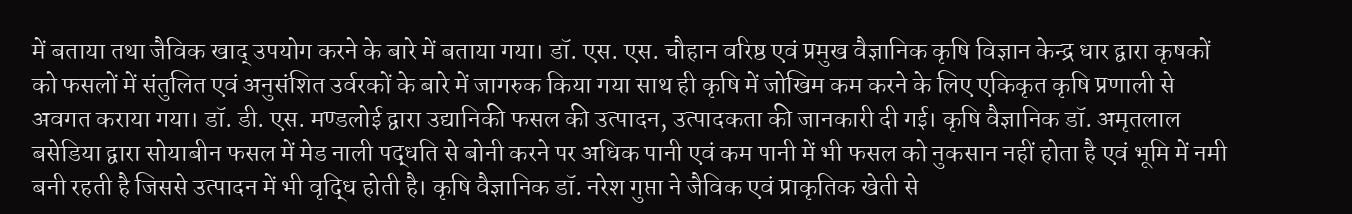में बताया तथा जैविक खाद् उपयोग करने के बारे में बताया गया। डॉ. एस. एस. चौहान वरिष्ठ एवं प्रमुख वैज्ञानिक कृषि विज्ञान केन्द्र धार द्वारा कृषकों को फसलों में संतुलित एवं अनुसंशित उर्वरकों के बारे में जागरुक किया गया साथ ही कृषि में जोखिम कम करने के लिए एकिकृत कृषि प्रणाली से अवगत कराया गया। डॉ. डी. एस. मण्डलोई द्वारा उद्यानिकी फसल की उत्पादन, उत्पादकता की जानकारी दी गई। कृषि वैज्ञानिक डॉ. अमृतलाल बसेडिया द्वारा सोयाबीन फसल में मेड नाली पद्धति से बोनी करने पर अधिक पानी एवं कम पानी में भी फसल को नुकसान नहीं होता है एवं भूमि में नमी बनी रहती है जिससे उत्पादन में भी वृद्धि होती है। कृषि वैज्ञानिक डॉ. नरेश गुप्ता ने जैविक एवं प्राकृतिक खेती से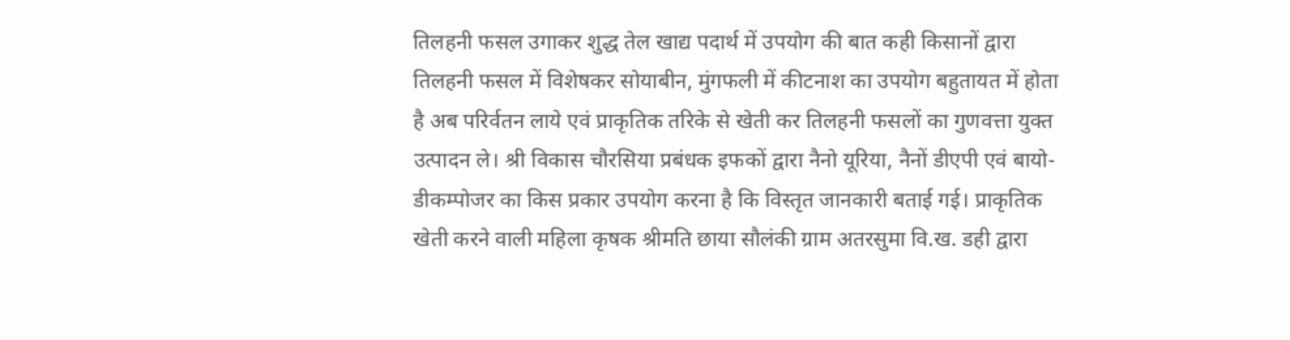तिलहनी फसल उगाकर शुद्ध तेल खाद्य पदार्थ में उपयोग की बात कही किसानों द्वारा तिलहनी फसल में विशेषकर सोयाबीन, मुंगफली में कीटनाश का उपयोग बहुतायत में होता है अब परिर्वतन लाये एवं प्राकृतिक तरिके से खेती कर तिलहनी फसलों का गुणवत्ता युक्त उत्पादन ले। श्री विकास चौरसिया प्रबंधक इफकों द्वारा नैनो यूरिया, नैनों डीएपी एवं बायो-डीकम्पोजर का किस प्रकार उपयोग करना है कि विस्तृत जानकारी बताई गई। प्राकृतिक खेती करने वाली महिला कृषक श्रीमति छाया सौलंकी ग्राम अतरसुमा वि.ख. डही द्वारा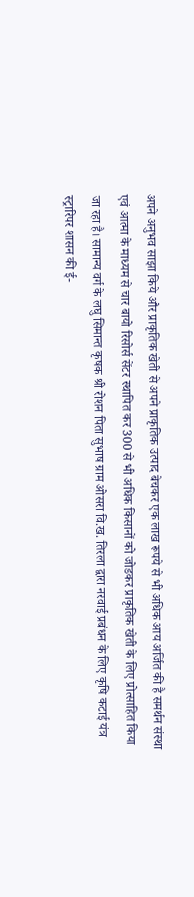अपने अनुभव साझा किये और प्राकृतिक खेती से अपने प्राकृतिक उत्पाद बेचकर एक लाख रूपये से भी अधिक आय अर्जित की है समर्थन संस्था एवं आत्मा के माध्यम से चार बायो रिसोर्स सेंटर स्थापित कर 300 से भी अधिक किसानों को जोडकर प्राकृतिक खेती के लिए प्रोत्साहित किया जा रहा है। सामान्य वर्ग के लघु सिमान्त कृषक श्री रोशन पिता सुभाष ग्राम ओसरा वि.ख. तिरला द्वारा नरवाई प्रबंधन के लिए कृषि कटाई यंत्र स्ट्रारिपर शासन की ई-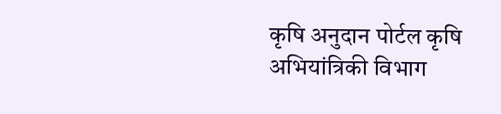कृषि अनुदान पोर्टल कृषि अभियांत्रिकी विभाग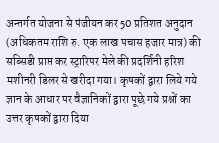अन्तर्गत योजना से पंजीयन कर 50 प्रतिशत अनुदान (अधिकतम राशि रु. एक लाख पचास हजार मात्र) की सब्सिडी प्राप्त कर स्ट्रारिपर मेले की प्रदर्शिनी हरिश मशीनरी डिलर से खरीदा गया। कृषकों द्वारा लिये गये ज्ञान के आधार पर वैज्ञानिकों द्वारा पूछे गये प्रश्नों का उत्तर कृषकों द्वारा दिया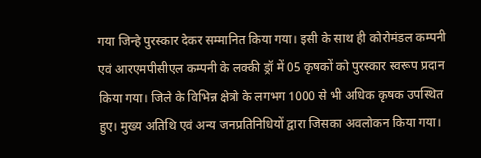गया जिन्हे पुरस्कार देकर सम्मानित किया गया। इसी के साथ ही कोरोमंडल कम्पनी एवं आरएमपीसीएल कम्पनी के लक्की ड्रॉ में 05 कृषकों को पुरस्कार स्वरूप प्रदान किया गया। जिले के विभिन्न क्षेत्रो के लगभग 1000 से भी अधिक कृषक उपस्थित हुए। मुख्य अतिथि एवं अन्य जनप्रतिनिधियों द्वारा जिसका अवलोकन किया गया।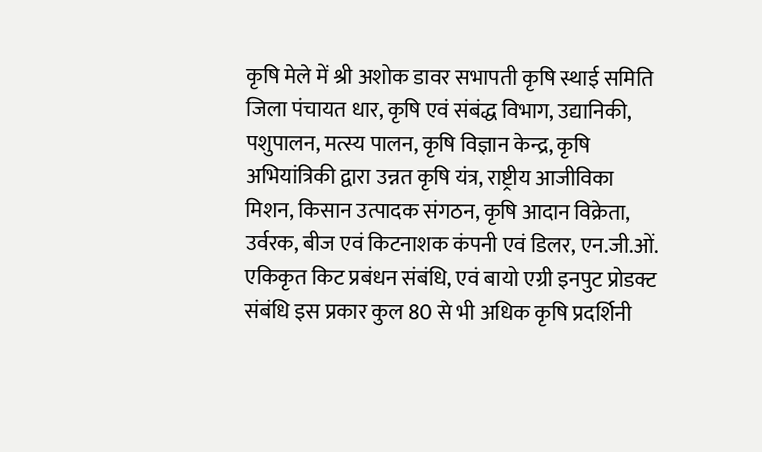कृषि मेले में श्री अशोक डावर सभापती कृषि स्थाई समिति जिला पंचायत धार, कृषि एवं संबंद्ध विभाग, उद्यानिकी, पशुपालन, मत्स्य पालन, कृषि विज्ञान केन्द्र, कृषि अभियांत्रिकी द्वारा उन्नत कृषि यंत्र, राष्ट्रीय आजीविका मिशन, किसान उत्पादक संगठन, कृषि आदान विक्रेता, उर्वरक, बीज एवं किटनाशक कंपनी एवं डिलर, एन.जी.ओं. एकिकृत किट प्रबंधन संबंधि, एवं बायो एग्री इनपुट प्रोडक्ट संबंधि इस प्रकार कुल 80 से भी अधिक कृषि प्रदर्शिनी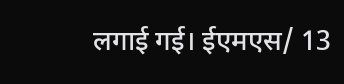लगाई गई। ईएमएस/ 13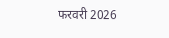फरवरी 2026